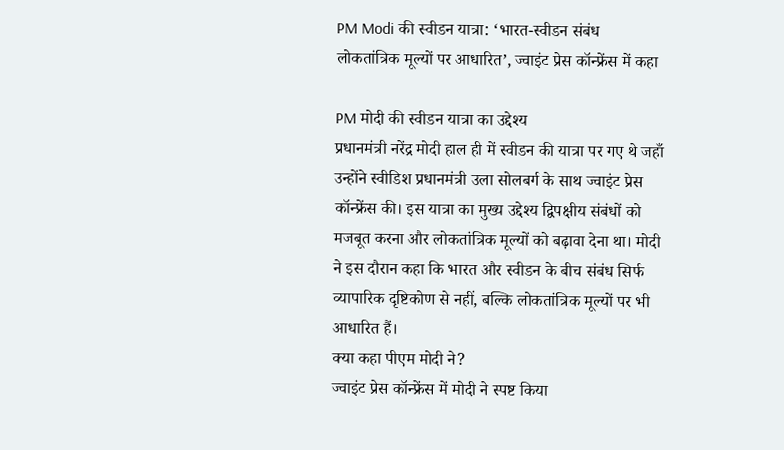PM Modi की स्वीडन यात्रा: ‘भारत-स्वीडन संबंध लोकतांत्रिक मूल्यों पर आधारित’, ज्वाइंट प्रेस कॉन्फ्रेंस में कहा

PM मोदी की स्वीडन यात्रा का उद्देश्य
प्रधानमंत्री नरेंद्र मोदी हाल ही में स्वीडन की यात्रा पर गए थे जहाँ उन्होंने स्वीडिश प्रधानमंत्री उला सोलबर्ग के साथ ज्वाइंट प्रेस कॉन्फ्रेंस की। इस यात्रा का मुख्य उद्देश्य द्विपक्षीय संबंधों को मजबूत करना और लोकतांत्रिक मूल्यों को बढ़ावा देना था। मोदी ने इस दौरान कहा कि भारत और स्वीडन के बीच संबंध सिर्फ व्यापारिक दृष्टिकोण से नहीं, बल्कि लोकतांत्रिक मूल्यों पर भी आधारित हैं।
क्या कहा पीएम मोदी ने?
ज्वाइंट प्रेस कॉन्फ्रेंस में मोदी ने स्पष्ट किया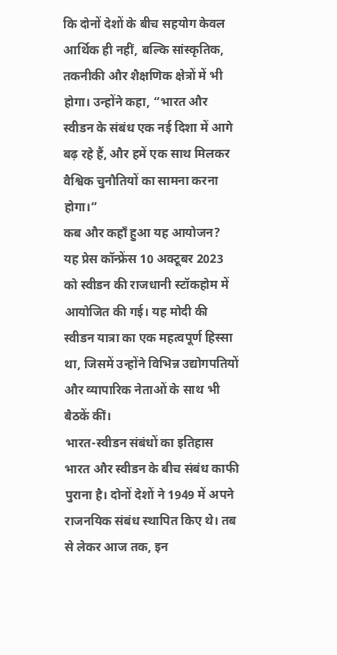कि दोनों देशों के बीच सहयोग केवल आर्थिक ही नहीं, बल्कि सांस्कृतिक, तकनीकी और शैक्षणिक क्षेत्रों में भी होगा। उन्होंने कहा, “भारत और स्वीडन के संबंध एक नई दिशा में आगे बढ़ रहे हैं, और हमें एक साथ मिलकर वैश्विक चुनौतियों का सामना करना होगा।”
कब और कहाँ हुआ यह आयोजन?
यह प्रेस कॉन्फ्रेंस 10 अक्टूबर 2023 को स्वीडन की राजधानी स्टॉकहोम में आयोजित की गई। यह मोदी की स्वीडन यात्रा का एक महत्वपूर्ण हिस्सा था, जिसमें उन्होंने विभिन्न उद्योगपतियों और व्यापारिक नेताओं के साथ भी बैठकें कीं।
भारत-स्वीडन संबंधों का इतिहास
भारत और स्वीडन के बीच संबंध काफी पुराना है। दोनों देशों ने 1949 में अपने राजनयिक संबंध स्थापित किए थे। तब से लेकर आज तक, इन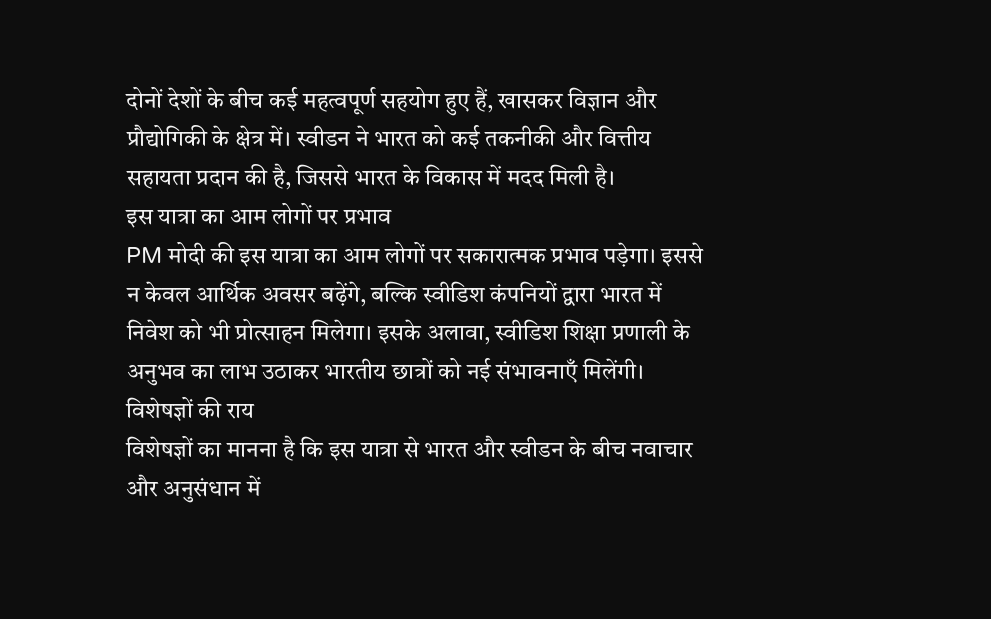दोनों देशों के बीच कई महत्वपूर्ण सहयोग हुए हैं, खासकर विज्ञान और प्रौद्योगिकी के क्षेत्र में। स्वीडन ने भारत को कई तकनीकी और वित्तीय सहायता प्रदान की है, जिससे भारत के विकास में मदद मिली है।
इस यात्रा का आम लोगों पर प्रभाव
PM मोदी की इस यात्रा का आम लोगों पर सकारात्मक प्रभाव पड़ेगा। इससे न केवल आर्थिक अवसर बढ़ेंगे, बल्कि स्वीडिश कंपनियों द्वारा भारत में निवेश को भी प्रोत्साहन मिलेगा। इसके अलावा, स्वीडिश शिक्षा प्रणाली के अनुभव का लाभ उठाकर भारतीय छात्रों को नई संभावनाएँ मिलेंगी।
विशेषज्ञों की राय
विशेषज्ञों का मानना है कि इस यात्रा से भारत और स्वीडन के बीच नवाचार और अनुसंधान में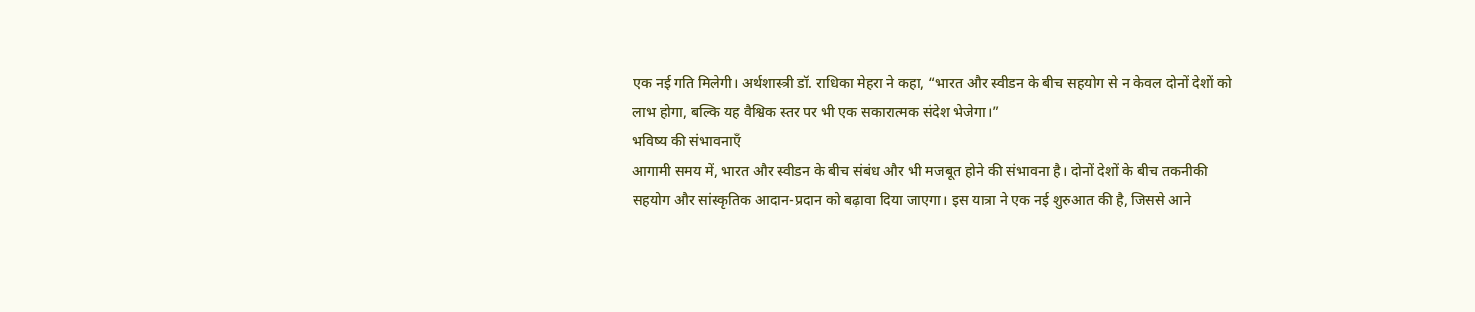एक नई गति मिलेगी। अर्थशास्त्री डॉ. राधिका मेहरा ने कहा, “भारत और स्वीडन के बीच सहयोग से न केवल दोनों देशों को लाभ होगा, बल्कि यह वैश्विक स्तर पर भी एक सकारात्मक संदेश भेजेगा।”
भविष्य की संभावनाएँ
आगामी समय में, भारत और स्वीडन के बीच संबंध और भी मजबूत होने की संभावना है। दोनों देशों के बीच तकनीकी सहयोग और सांस्कृतिक आदान-प्रदान को बढ़ावा दिया जाएगा। इस यात्रा ने एक नई शुरुआत की है, जिससे आने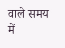वाले समय में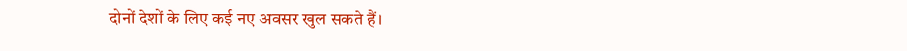दोनों देशों के लिए कई नए अवसर खुल सकते हैं।